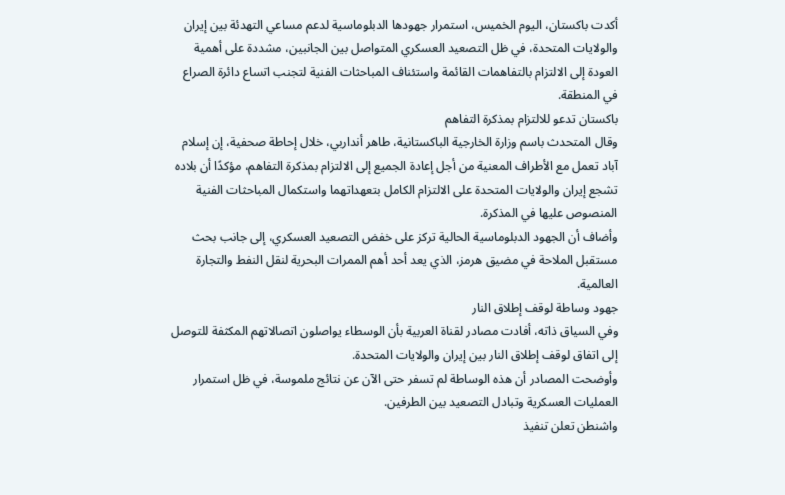أكدت باكستان، اليوم الخميس، استمرار جهودها الدبلوماسية لدعم مساعي التهدئة بين إيران والولايات المتحدة، في ظل التصعيد العسكري المتواصل بين الجانبين، مشددة على أهمية العودة إلى الالتزام بالتفاهمات القائمة واستئناف المباحثات الفنية لتجنب اتساع دائرة الصراع في المنطقة.
باكستان تدعو للالتزام بمذكرة التفاهم
وقال المتحدث باسم وزارة الخارجية الباكستانية، طاهر أنداربي، خلال إحاطة صحفية، إن إسلام آباد تعمل مع الأطراف المعنية من أجل إعادة الجميع إلى الالتزام بمذكرة التفاهم، مؤكدًا أن بلاده تشجع إيران والولايات المتحدة على الالتزام الكامل بتعهداتهما واستكمال المباحثات الفنية المنصوص عليها في المذكرة.
وأضاف أن الجهود الدبلوماسية الحالية تركز على خفض التصعيد العسكري، إلى جانب بحث مستقبل الملاحة في مضيق هرمز، الذي يعد أحد أهم الممرات البحرية لنقل النفط والتجارة العالمية.
جهود وساطة لوقف إطلاق النار
وفي السياق ذاته، أفادت مصادر لقناة العربية بأن الوسطاء يواصلون اتصالاتهم المكثفة للتوصل إلى اتفاق لوقف إطلاق النار بين إيران والولايات المتحدة.
وأوضحت المصادر أن هذه الوساطة لم تسفر حتى الآن عن نتائج ملموسة، في ظل استمرار العمليات العسكرية وتبادل التصعيد بين الطرفين.
واشنطن تعلن تنفيذ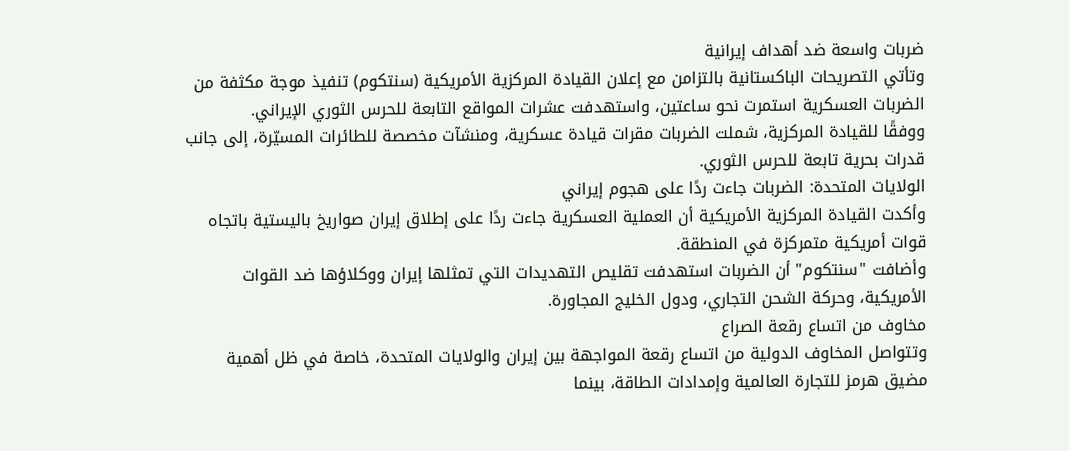ضربات واسعة ضد أهداف إيرانية
وتأتي التصريحات الباكستانية بالتزامن مع إعلان القيادة المركزية الأمريكية (سنتكوم) تنفيذ موجة مكثفة من الضربات العسكرية استمرت نحو ساعتين، واستهدفت عشرات المواقع التابعة للحرس الثوري الإيراني.
ووفقًا للقيادة المركزية، شملت الضربات مقرات قيادة عسكرية، ومنشآت مخصصة للطائرات المسيّرة، إلى جانب قدرات بحرية تابعة للحرس الثوري.
الولايات المتحدة: الضربات جاءت ردًا على هجوم إيراني
وأكدت القيادة المركزية الأمريكية أن العملية العسكرية جاءت ردًا على إطلاق إيران صواريخ باليستية باتجاه قوات أمريكية متمركزة في المنطقة.
وأضافت "سنتكوم" أن الضربات استهدفت تقليص التهديدات التي تمثلها إيران ووكلاؤها ضد القوات الأمريكية، وحركة الشحن التجاري، ودول الخليج المجاورة.
مخاوف من اتساع رقعة الصراع
وتتواصل المخاوف الدولية من اتساع رقعة المواجهة بين إيران والولايات المتحدة، خاصة في ظل أهمية مضيق هرمز للتجارة العالمية وإمدادات الطاقة، بينما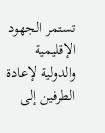تستمر الجهود الإقليمية والدولية لإعادة الطرفين إلى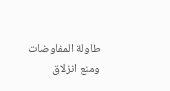طاولة المفاوضات ومنع انزلاق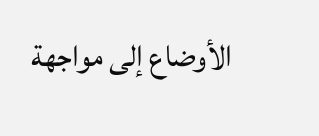الأوضاع إلى مواجهة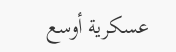عسكرية أوسع